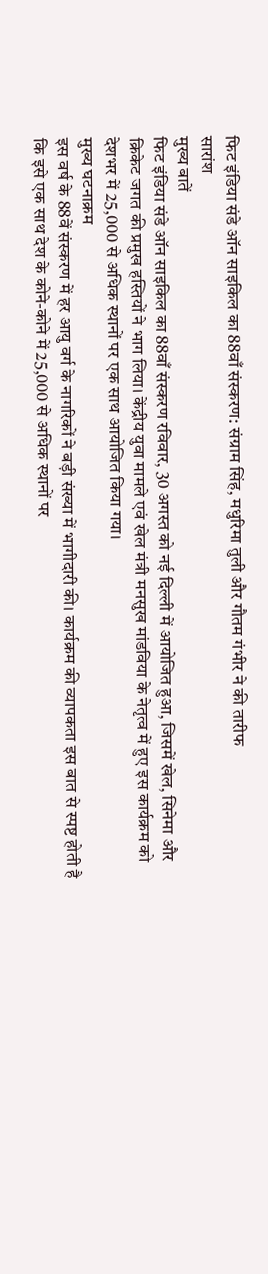फिट इंडिया संडे ऑन साइकिल का 88वाँ संस्करण: संग्राम सिंह, मधुरिमा तुली और गौतम गंभीर ने की तारीफ
सारांश
मुख्य बातें
फिट इंडिया संडे ऑन साइकिल का 88वाँ संस्करण रविवार, 30 अगस्त को नई दिल्ली में आयोजित हुआ, जिसमें खेल, सिनेमा और क्रिकेट जगत की प्रमुख हस्तियों ने भाग लिया। केंद्रीय युवा मामले एवं खेल मंत्री मनसुख मांडविया के नेतृत्व में हुए इस कार्यक्रम को देशभर में 25,000 से अधिक स्थानों पर एक साथ आयोजित किया गया।
मुख्य घटनाक्रम
इस वर्ष के 88वें संस्करण में हर आयु वर्ग के नागरिकों ने बड़ी संख्या में भागीदारी की। कार्यक्रम की व्यापकता इस बात से स्पष्ट होती है कि इसे एक साथ देश के कोने-कोने में 25,000 से अधिक स्थानों पर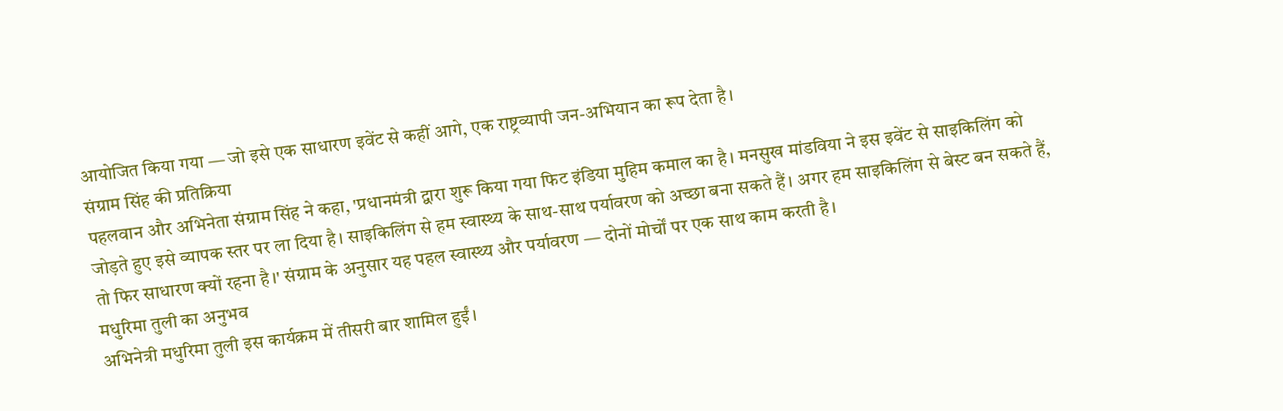आयोजित किया गया — जो इसे एक साधारण इवेंट से कहीं आगे, एक राष्ट्रव्यापी जन-अभियान का रूप देता है।
संग्राम सिंह की प्रतिक्रिया
पहलवान और अभिनेता संग्राम सिंह ने कहा, 'प्रधानमंत्री द्वारा शुरू किया गया फिट इंडिया मुहिम कमाल का है। मनसुख मांडविया ने इस इवेंट से साइकिलिंग को जोड़ते हुए इसे व्यापक स्तर पर ला दिया है। साइकिलिंग से हम स्वास्थ्य के साथ-साथ पर्यावरण को अच्छा बना सकते हैं। अगर हम साइकिलिंग से बेस्ट बन सकते हैं, तो फिर साधारण क्यों रहना है।' संग्राम के अनुसार यह पहल स्वास्थ्य और पर्यावरण — दोनों मोर्चों पर एक साथ काम करती है।
मधुरिमा तुली का अनुभव
अभिनेत्री मधुरिमा तुली इस कार्यक्रम में तीसरी बार शामिल हुईं।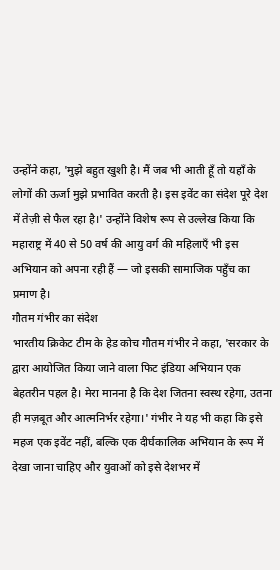उन्होंने कहा, 'मुझे बहुत खुशी है। मैं जब भी आती हूँ तो यहाँ के लोगों की ऊर्जा मुझे प्रभावित करती है। इस इवेंट का संदेश पूरे देश में तेज़ी से फैल रहा है।' उन्होंने विशेष रूप से उल्लेख किया कि महाराष्ट्र में 40 से 50 वर्ष की आयु वर्ग की महिलाएँ भी इस अभियान को अपना रही हैं — जो इसकी सामाजिक पहुँच का प्रमाण है।
गौतम गंभीर का संदेश
भारतीय क्रिकेट टीम के हेड कोच गौतम गंभीर ने कहा, 'सरकार के द्वारा आयोजित किया जाने वाला फिट इंडिया अभियान एक बेहतरीन पहल है। मेरा मानना है कि देश जितना स्वस्थ रहेगा, उतना ही मज़बूत और आत्मनिर्भर रहेगा।' गंभीर ने यह भी कहा कि इसे महज एक इवेंट नहीं, बल्कि एक दीर्घकालिक अभियान के रूप में देखा जाना चाहिए और युवाओं को इसे देशभर में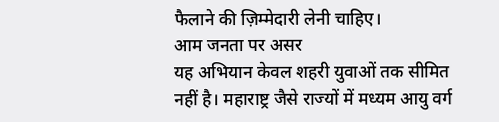फैलाने की ज़िम्मेदारी लेनी चाहिए।
आम जनता पर असर
यह अभियान केवल शहरी युवाओं तक सीमित नहीं है। महाराष्ट्र जैसे राज्यों में मध्यम आयु वर्ग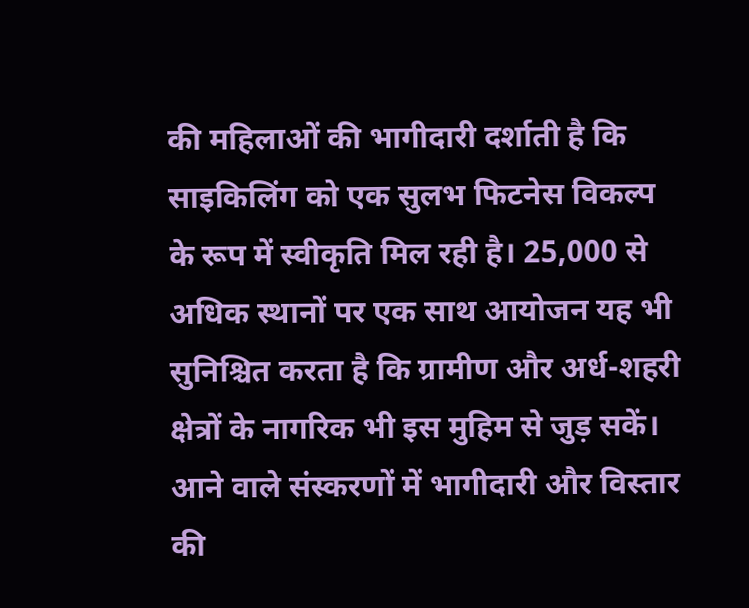की महिलाओं की भागीदारी दर्शाती है कि साइकिलिंग को एक सुलभ फिटनेस विकल्प के रूप में स्वीकृति मिल रही है। 25,000 से अधिक स्थानों पर एक साथ आयोजन यह भी सुनिश्चित करता है कि ग्रामीण और अर्ध-शहरी क्षेत्रों के नागरिक भी इस मुहिम से जुड़ सकें। आने वाले संस्करणों में भागीदारी और विस्तार की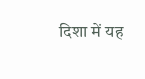दिशा में यह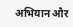अभियान और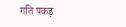गति पकड़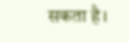सकता है।